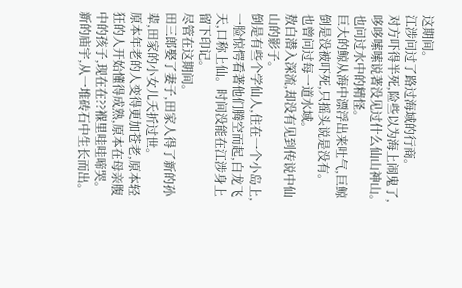这期间。
江涉问过了路过海域的行商。
对方吓得半死,险些以为海上闹鬼了,哆哆嗦嗦说著没见过什么仙山神山。
也问过水中的精怪。
巨大的鲸从海中漂浮出来吐气,巨鲸倒是没被吓死,只摇头说是没有。
也曾问过每一道水域。
敖白潜入深流,却没有见到传说中仙山的影子。
倒是有些个学仙人,住在一个小岛上,一脸惊愕看著他们腾空而起,白龙飞天,口称上仙。时间没能在江涉身上留下印记。
尽管在这期间。
田三郎娶了妻子,田家人得了新的孙辈,田家的小女儿夭折过世。
原本年老的人变得更加苍老,原本轻狂的人开始懂得成熟,原本在母亲腹中的孩子,现在在??褓里哇哇啼哭。
新的庙宇,从一堆砖石中生长而出。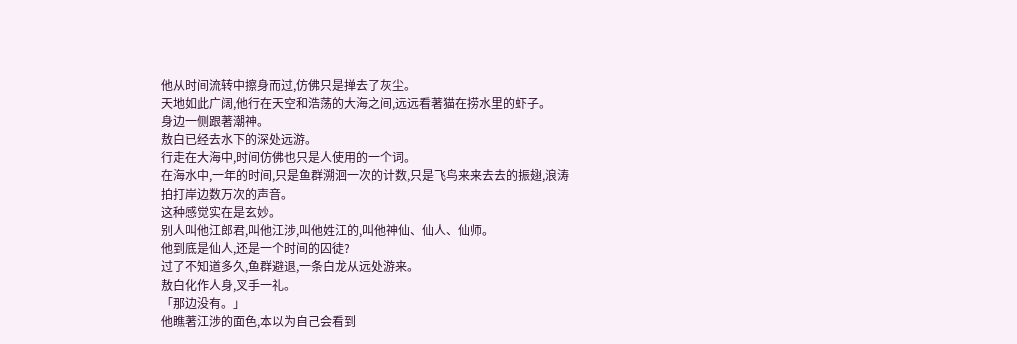他从时间流转中擦身而过,仿佛只是掸去了灰尘。
天地如此广阔,他行在天空和浩荡的大海之间,远远看著猫在捞水里的虾子。
身边一侧跟著潮神。
敖白已经去水下的深处远游。
行走在大海中,时间仿佛也只是人使用的一个词。
在海水中,一年的时间,只是鱼群溯洄一次的计数,只是飞鸟来来去去的振翅,浪涛拍打岸边数万次的声音。
这种感觉实在是玄妙。
别人叫他江郎君,叫他江涉,叫他姓江的,叫他神仙、仙人、仙师。
他到底是仙人,还是一个时间的囚徒?
过了不知道多久,鱼群避退,一条白龙从远处游来。
敖白化作人身,叉手一礼。
「那边没有。」
他瞧著江涉的面色,本以为自己会看到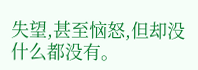失望,甚至恼怒,但却没什么都没有。